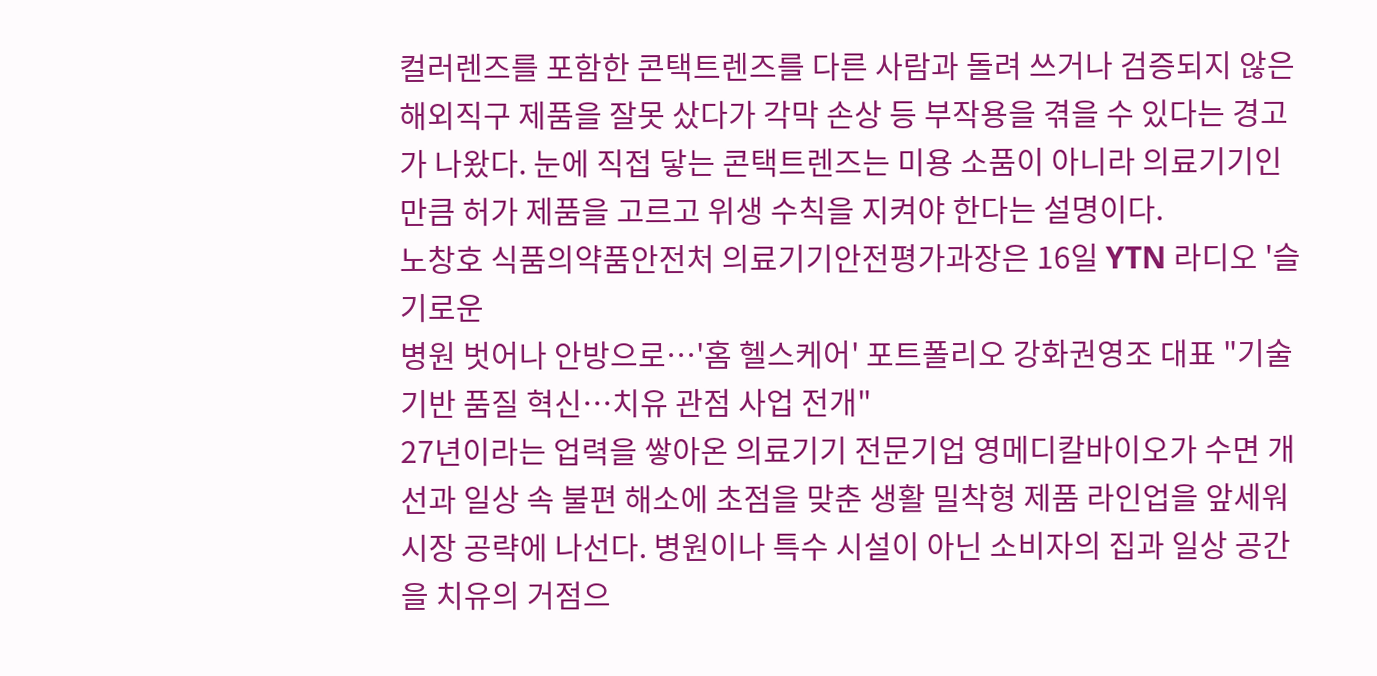컬러렌즈를 포함한 콘택트렌즈를 다른 사람과 돌려 쓰거나 검증되지 않은 해외직구 제품을 잘못 샀다가 각막 손상 등 부작용을 겪을 수 있다는 경고가 나왔다. 눈에 직접 닿는 콘택트렌즈는 미용 소품이 아니라 의료기기인 만큼 허가 제품을 고르고 위생 수칙을 지켜야 한다는 설명이다.
노창호 식품의약품안전처 의료기기안전평가과장은 16일 YTN 라디오 '슬기로운
병원 벗어나 안방으로…'홈 헬스케어' 포트폴리오 강화권영조 대표 "기술 기반 품질 혁신…치유 관점 사업 전개"
27년이라는 업력을 쌓아온 의료기기 전문기업 영메디칼바이오가 수면 개선과 일상 속 불편 해소에 초점을 맞춘 생활 밀착형 제품 라인업을 앞세워 시장 공략에 나선다. 병원이나 특수 시설이 아닌 소비자의 집과 일상 공간을 치유의 거점으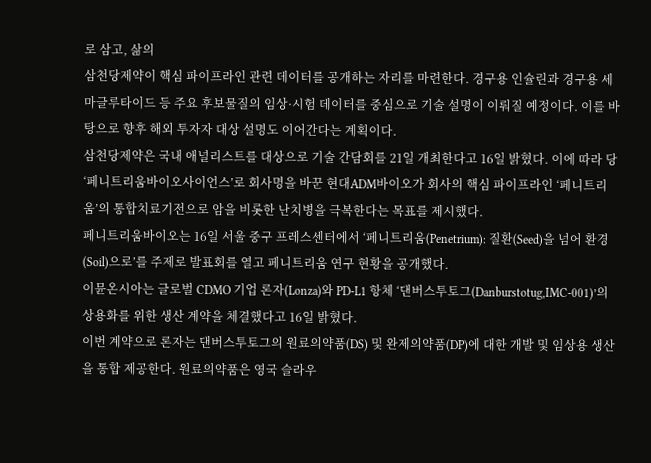로 삼고, 삶의
삼천당제약이 핵심 파이프라인 관련 데이터를 공개하는 자리를 마련한다. 경구용 인슐린과 경구용 세마글루타이드 등 주요 후보물질의 임상·시험 데이터를 중심으로 기술 설명이 이뤄질 예정이다. 이를 바탕으로 향후 해외 투자자 대상 설명도 이어간다는 계획이다.
삼천당제약은 국내 애널리스트를 대상으로 기술 간담회를 21일 개최한다고 16일 밝혔다. 이에 따라 당
‘페니트리움바이오사이언스’로 회사명을 바꾼 현대ADM바이오가 회사의 핵심 파이프라인 ‘페니트리움’의 통합치료기전으로 암을 비롯한 난치병을 극복한다는 목표를 제시했다.
페니트리움바이오는 16일 서울 중구 프레스센터에서 ‘페니트리움(Penetrium): 질환(Seed)을 넘어 환경(Soil)으로’를 주제로 발표회를 열고 페니트리움 연구 현황을 공개했다.
이뮨온시아는 글로벌 CDMO 기업 론자(Lonza)와 PD-L1 항체 ‘댄버스투토그(Danburstotug,IMC-001)’의 상용화를 위한 생산 계약을 체결했다고 16일 밝혔다.
이번 계약으로 론자는 댄버스투토그의 원료의약품(DS) 및 완제의약품(DP)에 대한 개발 및 임상용 생산을 통합 제공한다. 원료의약품은 영국 슬라우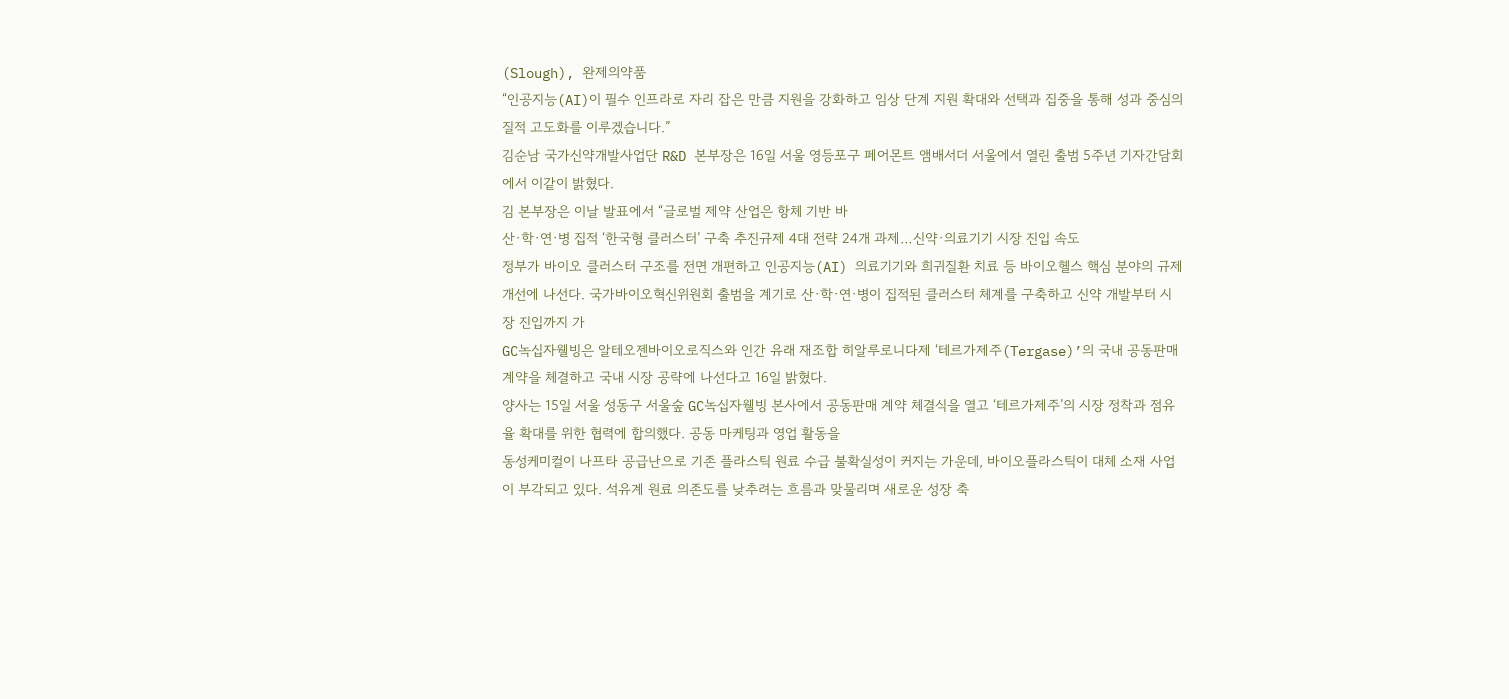(Slough), 완제의약품
“인공지능(AI)이 필수 인프라로 자리 잡은 만큼 지원을 강화하고 임상 단계 지원 확대와 선택과 집중을 통해 성과 중심의 질적 고도화를 이루겠습니다.”
김순남 국가신약개발사업단 R&D 본부장은 16일 서울 영등포구 페어몬트 앰배서더 서울에서 열린 출범 5주년 기자간담회에서 이같이 밝혔다.
김 본부장은 이날 발표에서 “글로벌 제약 산업은 항체 기반 바
산·학·연·병 집적 ‘한국형 클러스터’ 구축 추진규제 4대 전략 24개 과제…신약·의료기기 시장 진입 속도
정부가 바이오 클러스터 구조를 전면 개편하고 인공지능(AI) 의료기기와 희귀질환 치료 등 바이오헬스 핵심 분야의 규제 개선에 나선다. 국가바이오혁신위원회 출범을 계기로 산·학·연·병이 집적된 클러스터 체계를 구축하고 신약 개발부터 시장 진입까지 가
GC녹십자웰빙은 알테오젠바이오로직스와 인간 유래 재조합 히알루로니다제 ‘테르가제주(Tergase)’의 국내 공동판매 계약을 체결하고 국내 시장 공략에 나선다고 16일 밝혔다.
양사는 15일 서울 성동구 서울숲 GC녹십자웰빙 본사에서 공동판매 계약 체결식을 열고 ‘테르가제주’의 시장 정착과 점유율 확대를 위한 협력에 합의했다. 공동 마케팅과 영업 활동을
동성케미컬이 나프타 공급난으로 기존 플라스틱 원료 수급 불확실성이 커지는 가운데, 바이오플라스틱이 대체 소재 사업이 부각되고 있다. 석유계 원료 의존도를 낮추려는 흐름과 맞물리며 새로운 성장 축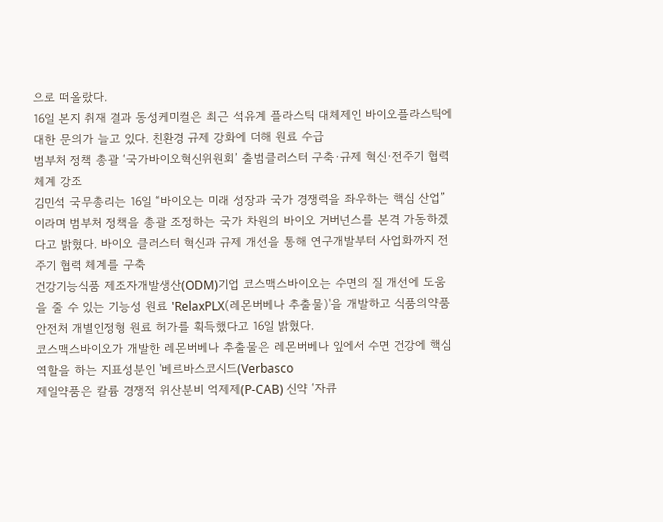으로 떠올랐다.
16일 본지 취재 결과 동성케미컬은 최근 석유계 플라스틱 대체제인 바이오플라스틱에 대한 문의가 늘고 있다. 친환경 규제 강화에 더해 원료 수급
범부처 정책 총괄 ‘국가바이오혁신위원회’ 출범클러스터 구축·규제 혁신·전주기 협력체계 강조
김민석 국무총리는 16일 “바이오는 미래 성장과 국가 경쟁력을 좌우하는 핵심 산업”이라며 범부처 정책을 총괄 조정하는 국가 차원의 바이오 거버넌스를 본격 가동하겠다고 밝혔다. 바이오 클러스터 혁신과 규제 개선을 통해 연구개발부터 사업화까지 전주기 협력 체계를 구축
건강기능식품 제조자개발생산(ODM)기업 코스맥스바이오는 수면의 질 개선에 도움을 줄 수 있는 기능성 원료 'RelaxPLX(레몬버베나 추출물)'을 개발하고 식품의약품안전처 개별인정형 원료 허가를 획득했다고 16일 밝혔다.
코스맥스바이오가 개발한 레몬버베나 추출물은 레몬버베나 잎에서 수면 건강에 핵심 역할을 하는 지표성분인 '베르바스코시드(Verbasco
제일약품은 칼륨 경쟁적 위산분비 억제제(P-CAB) 신약 ‘자큐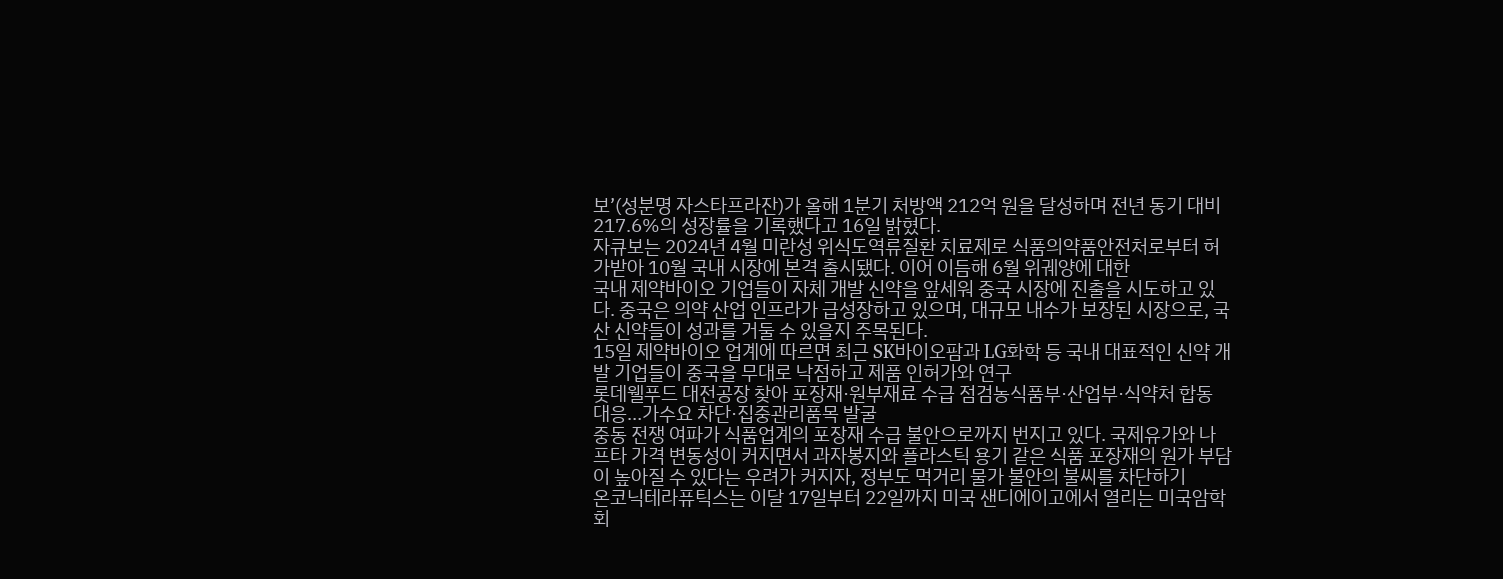보’(성분명 자스타프라잔)가 올해 1분기 처방액 212억 원을 달성하며 전년 동기 대비 217.6%의 성장률을 기록했다고 16일 밝혔다.
자큐보는 2024년 4월 미란성 위식도역류질환 치료제로 식품의약품안전처로부터 허가받아 10월 국내 시장에 본격 출시됐다. 이어 이듬해 6월 위궤양에 대한
국내 제약바이오 기업들이 자체 개발 신약을 앞세워 중국 시장에 진출을 시도하고 있다. 중국은 의약 산업 인프라가 급성장하고 있으며, 대규모 내수가 보장된 시장으로, 국산 신약들이 성과를 거둘 수 있을지 주목된다.
15일 제약바이오 업계에 따르면 최근 SK바이오팜과 LG화학 등 국내 대표적인 신약 개발 기업들이 중국을 무대로 낙점하고 제품 인허가와 연구
롯데웰푸드 대전공장 찾아 포장재·원부재료 수급 점검농식품부·산업부·식약처 합동 대응…가수요 차단·집중관리품목 발굴
중동 전쟁 여파가 식품업계의 포장재 수급 불안으로까지 번지고 있다. 국제유가와 나프타 가격 변동성이 커지면서 과자봉지와 플라스틱 용기 같은 식품 포장재의 원가 부담이 높아질 수 있다는 우려가 커지자, 정부도 먹거리 물가 불안의 불씨를 차단하기
온코닉테라퓨틱스는 이달 17일부터 22일까지 미국 샌디에이고에서 열리는 미국암학회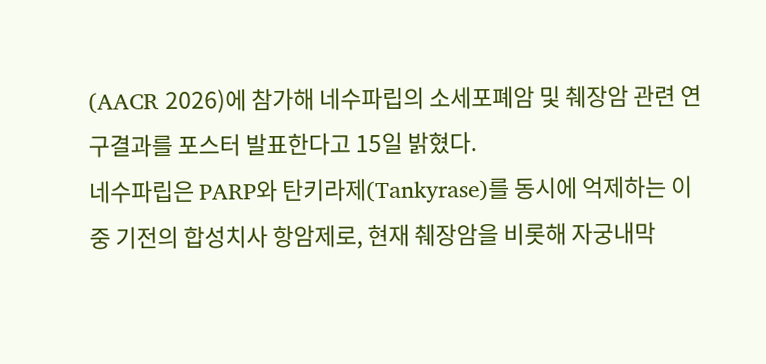(AACR 2026)에 참가해 네수파립의 소세포폐암 및 췌장암 관련 연구결과를 포스터 발표한다고 15일 밝혔다.
네수파립은 PARP와 탄키라제(Tankyrase)를 동시에 억제하는 이중 기전의 합성치사 항암제로, 현재 췌장암을 비롯해 자궁내막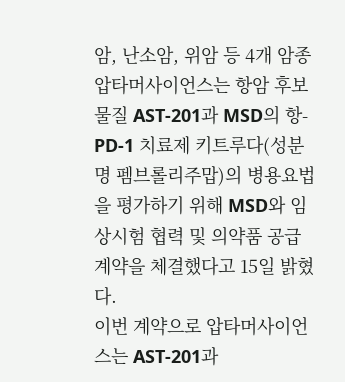암, 난소암, 위암 등 4개 암종
압타머사이언스는 항암 후보물질 AST-201과 MSD의 항-PD-1 치료제 키트루다(성분명 펨브롤리주맙)의 병용요법을 평가하기 위해 MSD와 임상시험 협력 및 의약품 공급 계약을 체결했다고 15일 밝혔다.
이번 계약으로 압타머사이언스는 AST-201과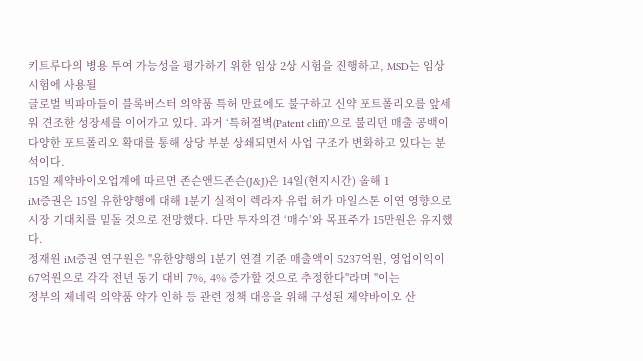키트루다의 병용 투여 가능성을 평가하기 위한 임상 2상 시험을 진행하고, MSD는 임상시험에 사용될
글로벌 빅파마들이 블록버스터 의약품 특허 만료에도 불구하고 신약 포트폴리오를 앞세워 견조한 성장세를 이어가고 있다. 과거 ‘특허절벽(Patent cliff)’으로 불리던 매출 공백이 다양한 포트폴리오 확대를 통해 상당 부분 상쇄되면서 사업 구조가 변화하고 있다는 분석이다.
15일 제약바이오업계에 따르면 존슨앤드존슨(J&J)은 14일(현지시간) 올해 1
iM증권은 15일 유한양행에 대해 1분기 실적이 렉라자 유럽 허가 마일스톤 이연 영향으로 시장 기대치를 밑돌 것으로 전망했다. 다만 투자의견 ‘매수’와 목표주가 15만원은 유지했다.
정재원 iM증권 연구원은 "유한양행의 1분기 연결 기준 매출액이 5237억원, 영업이익이 67억원으로 각각 전년 동기 대비 7%, 4% 증가할 것으로 추정한다"라며 "이는
정부의 제네릭 의약품 약가 인하 등 관련 정책 대응을 위해 구성된 제약바이오 산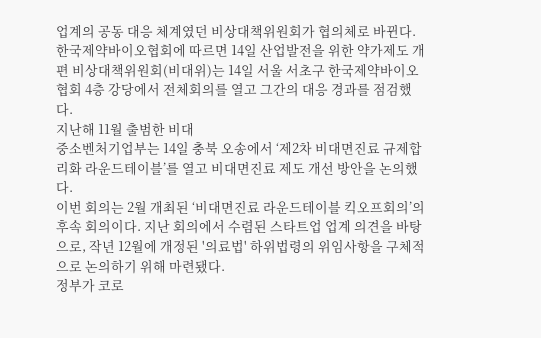업계의 공동 대응 체계였던 비상대책위원회가 협의체로 바뀐다.
한국제약바이오협회에 따르면 14일 산업발전을 위한 약가제도 개편 비상대책위원회(비대위)는 14일 서울 서초구 한국제약바이오협회 4층 강당에서 전체회의를 열고 그간의 대응 경과를 점검했다.
지난해 11월 출범한 비대
중소벤처기업부는 14일 충북 오송에서 ‘제2차 비대면진료 규제합리화 라운드테이블’를 열고 비대면진료 제도 개선 방안을 논의했다.
이번 회의는 2월 개최된 ‘비대면진료 라운드테이블 킥오프회의’의 후속 회의이다. 지난 회의에서 수렴된 스타트업 업계 의견을 바탕으로, 작년 12월에 개정된 '의료법' 하위법령의 위임사항을 구체적으로 논의하기 위해 마련됐다.
정부가 코로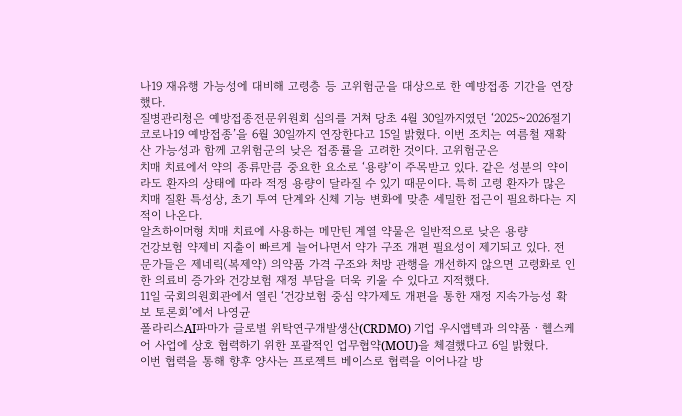나19 재유행 가능성에 대비해 고령층 등 고위험군을 대상으로 한 예방접종 기간을 연장했다.
질병관리청은 예방접종전문위원회 심의를 거쳐 당초 4월 30일까지였던 ‘2025~2026절기 코로나19 예방접종’을 6월 30일까지 연장한다고 15일 밝혔다. 이번 조치는 여름철 재확산 가능성과 함께 고위험군의 낮은 접종률을 고려한 것이다. 고위험군은
치매 치료에서 약의 종류만큼 중요한 요소로 ‘용량’이 주목받고 있다. 같은 성분의 약이라도 환자의 상태에 따라 적정 용량이 달라질 수 있기 때문이다. 특히 고령 환자가 많은 치매 질환 특성상, 초기 투여 단계와 신체 기능 변화에 맞춘 세밀한 접근이 필요하다는 지적이 나온다.
알츠하이머형 치매 치료에 사용하는 메만틴 계열 약물은 일반적으로 낮은 용량
건강보험 약제비 지출이 빠르게 늘어나면서 약가 구조 개편 필요성이 제기되고 있다. 전문가들은 제네릭(복제약) 의약품 가격 구조와 처방 관행을 개선하지 않으면 고령화로 인한 의료비 증가와 건강보험 재정 부담을 더욱 키울 수 있다고 지적했다.
11일 국회의원회관에서 열린 ‘건강보험 중심 약가제도 개편을 통한 재정 지속가능성 확보 토론회’에서 나영균
폴라리스AI파마가 글로벌 위탁연구개발생산(CRDMO) 기업 우시앱텍과 의약품ㆍ헬스케어 사업에 상호 협력하기 위한 포괄적인 업무협약(MOU)을 체결했다고 6일 밝혔다.
이번 협력을 통해 향후 양사는 프로젝트 베이스로 협력을 이어나갈 방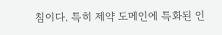침이다. 특히 제약 도메인에 특화된 인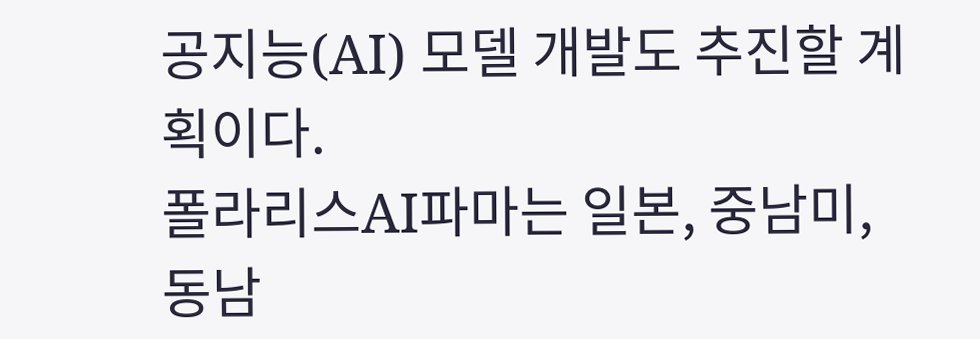공지능(AI) 모델 개발도 추진할 계획이다.
폴라리스AI파마는 일본, 중남미, 동남